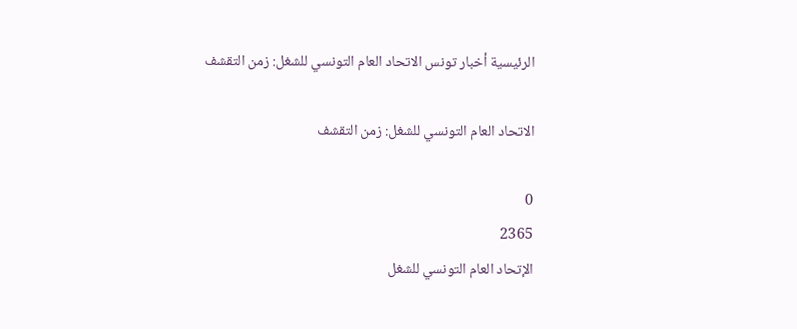الرئيسية أخبار تونس الاتحاد العام التونسي للشغل: زمن التقشف

الاتحاد العام التونسي للشغل: زمن التقشف

0
2365
الإتحاد العام التونسي للشغل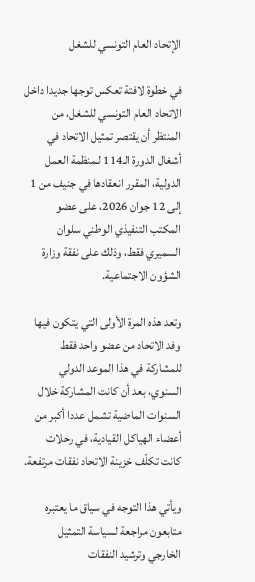الإتحاد العام التونسي للشغل

في خطوة لافتة تعكس توجها جديدا داخل الاتحاد العام التونسي للشغل، من المنتظر أن يقتصر تمثيل الاتحاد في أشغال الدورة الـ114 لـمنظمة العمل الدولية، المقرر انعقادها في جنيف من 1 إلى 12 جوان 2026، على عضو المكتب التنفيذي الوطني سلوان السميري فقط، وذلك على نفقة وزارة الشؤون الاجتماعية.

وتعد هذه المرة الأولى التي يتكون فيها وفد الاتحاد من عضو واحد فقط للمشاركة في هذا الموعد الدولي السنوي، بعد أن كانت المشاركة خلال السنوات الماضية تشمل عددا أكبر من أعضاء الهياكل القيادية، في رحلات كانت تكلّف خزينة الاتحاد نفقات مرتفعة.

ويأتي هذا التوجه في سياق ما يعتبره متابعون مراجعة لسياسة التمثيل الخارجي وترشيد النفقات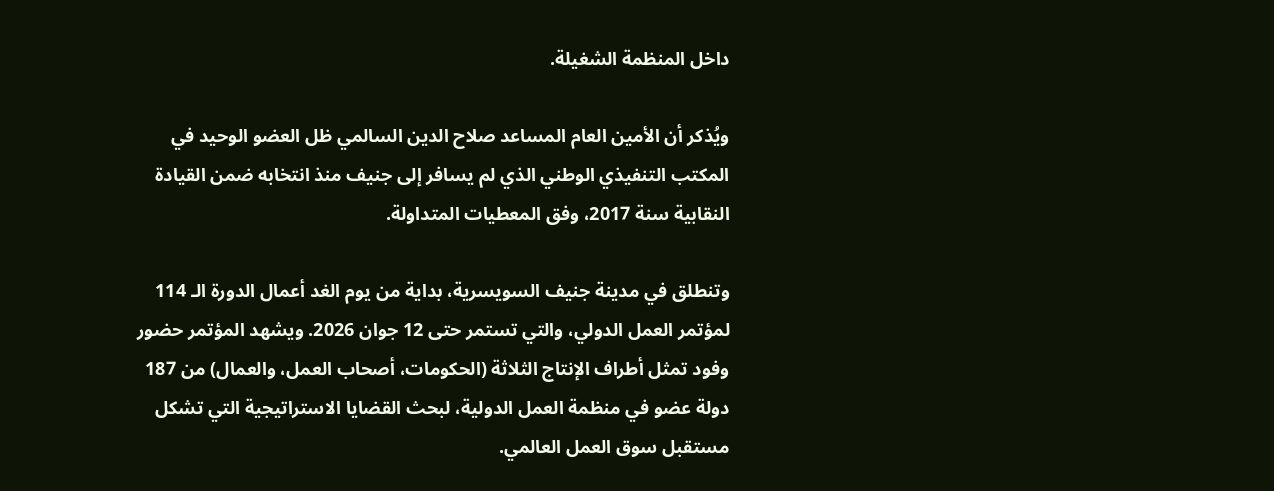داخل المنظمة الشغيلة.

ويُذكر أن الأمين العام المساعد صلاح الدين السالمي ظل العضو الوحيد في المكتب التنفيذي الوطني الذي لم يسافر إلى جنيف منذ انتخابه ضمن القيادة النقابية سنة 2017، وفق المعطيات المتداولة.

وتنطلق في مدينة جنيف السويسرية، بداية من يوم الغد أعمال الدورة الـ 114 لمؤتمر العمل الدولي، والتي تستمر حتى 12 جوان 2026. ويشهد المؤتمر حضور وفود تمثل أطراف الإنتاج الثلاثة (الحكومات، أصحاب العمل، والعمال) من 187 دولة عضو في منظمة العمل الدولية، لبحث القضايا الاستراتيجية التي تشكل مستقبل سوق العمل العالمي.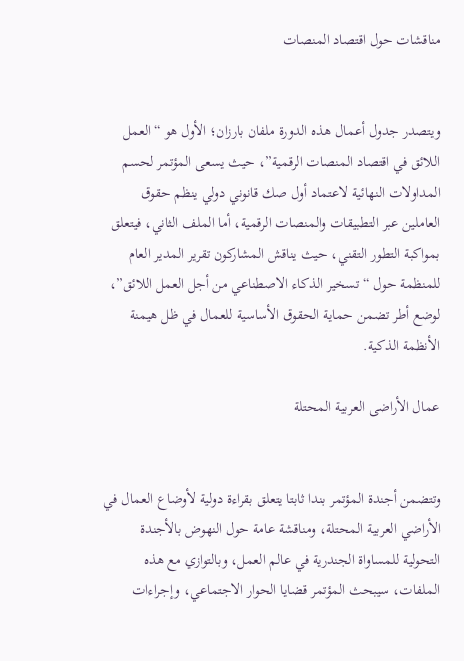مناقشات حول اقتصاد المنصات


ويتصدر جدول أعمال هذه الدورة ملفان بارزان؛ الأول هو “العمل اللائق في اقتصاد المنصات الرقمية”، حيث يسعى المؤتمر لحسم المداولات النهائية لاعتماد أول صك قانوني دولي ينظم حقوق العاملين عبر التطبيقات والمنصات الرقمية، أما الملف الثاني، فيتعلق بمواكبة التطور التقني، حيث يناقش المشاركون تقرير المدير العام للمنظمة حول “تسخير الذكاء الاصطناعي من أجل العمل اللائق”، لوضع أطر تضمن حماية الحقوق الأساسية للعمال في ظل هيمنة الأنظمة الذكية.

عمال الأراضى العربية المحتلة


وتتضمن أجندة المؤتمر بندا ثابتا يتعلق بقراءة دولية لأوضاع العمال في الأراضي العربية المحتلة، ومناقشة عامة حول النهوض بالأجندة التحولية للمساواة الجندرية في عالم العمل، وبالتوازي مع هذه الملفات، سيبحث المؤتمر قضايا الحوار الاجتماعي، وإجراءات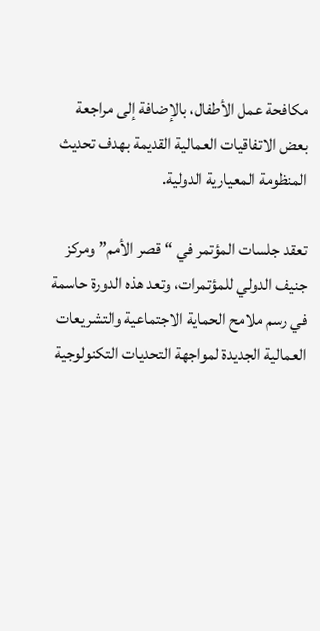مكافحة عمل الأطفال، بالإضافة إلى مراجعة بعض الاتفاقيات العمالية القديمة بهدف تحديث المنظومة المعيارية الدولية.

تعقد جلسات المؤتمر في “قصر الأمم” ومركز جنيف الدولي للمؤتمرات، وتعد هذه الدورة حاسمة في رسم ملامح الحماية الاجتماعية والتشريعات العمالية الجديدة لمواجهة التحديات التكنولوجية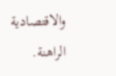والاقتصادية الراهنة.